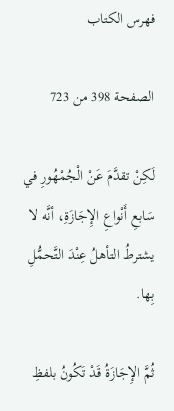فهرس الكتاب

الصفحة 398 من 723

لَكِنْ تقدَّمَ عَنْ الْجُمْهُورِ في سَابعِ أَنْواعِ الإِجَازَةِ، أنَّه لا يشترطُ التأهلُ عِنْدَ التَّحمُّلِ بِها.

ثُمَّ الإِجَازَةُ قَدْ تَكُونُ بلفظِ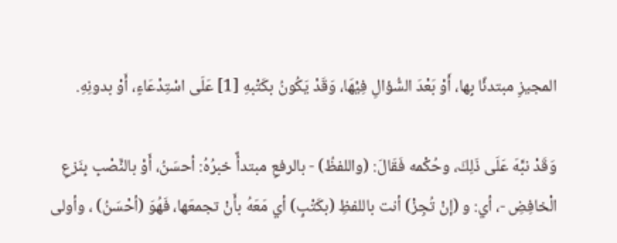المجيزِ مبتدئًا بِها، أَوْ بَعْدَ السُّؤالِ فِيْهَا، وَقَدْ يَكُونُ بكَتْبهِ [1] عَلَى اسْتِدْعَاءٍ، أَوْ بدونِهِ.

وَقَدْ نبَّهَ عَلَى ذَلِكَ، وحُكْمه فَقَالَ: (واللفظُ) - بالرفعِ مبتدأٌ خبرُهُ: أحسَنُ، أَوْ بالنَّصْبِ بِنَزعِ الْخافِضِ -، أي: و (إنْ تُجِزْ) أنت باللفظِ (بكَتْبٍ) أي مَعَهُ بأَنْ تجمعَها، فَهُوَ (أحْسَنُ) ، وأولى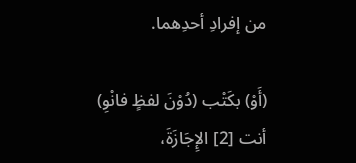من إفرادِ أحدِهما.

(أَوْ) بكَتْب (دُوْنَ لفظٍ فانْوِ) أنت [2] الإِجَازَةَ،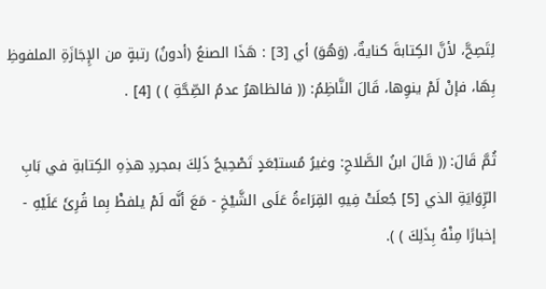لِتَصِحَّ، لأنَّ الكِتابةَ كنايةٌ، (وَهُوَ) أي [3] : هَذَا الصنعُ (أدونُ) رتبةٍ من الإِجَازَةِ الملفوظِ بِهَا، فإنْ لَمْ ينوِها، قَالَ النَّاظِمُ: (( فالظاهرُ عدمُ الصِّحَّةِ ) ) [4] .

ثُمَّ قَالَ: (( قَالَ ابنُ الصَّلاحِ: وغيرُ مُستبْعَدٍ تَصْحِيحُ ذَلِكَ بمجردِ هذِهِ الكِتابةِ في بَابِ الرِّوَايَةِ الذي [5] جُعلَتْ فِيهِ القِرَاءةُ عَلَى الشَّيْخِ - مَعَ أنَّه لَمْ يلفظْ بِما قُرِئَ عَلَيْهِ - إخبارًا مِنْهُ بِذَلِكَ ) ).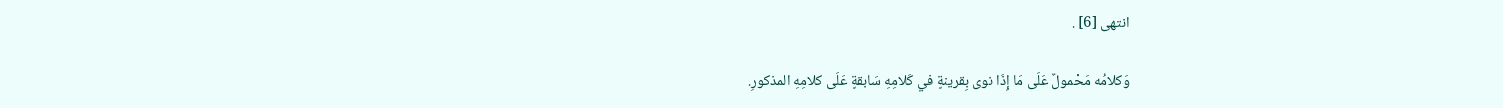انتهى [6] .

وَكلامُه مَحْمولٌ عَلَى مَا إِذَا نوى بِقرينةٍ في كَلامِهِ سَابقةٍ عَلَى كلامِهِ المذكورِ.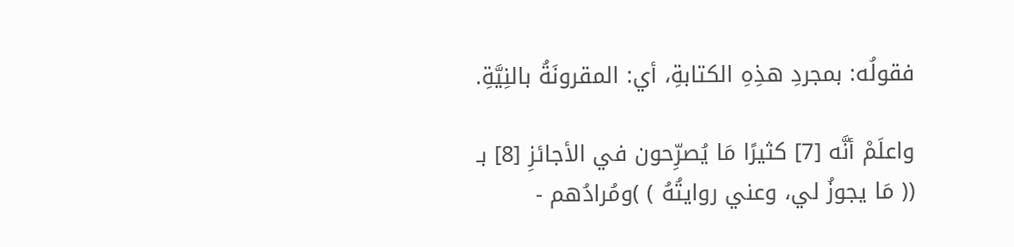فقولُه: بمجردِ هذِهِ الكتابةِ، أي: المقرونَةُ بالنِيَّةِ.

واعلَمْ أنَّه [7] كثيرًا مَا يُصرِّحون في الأجائزِ [8] بـ (( مَا يجوزُ لي، وعني روايتُهُ ) )ومُرادُهم -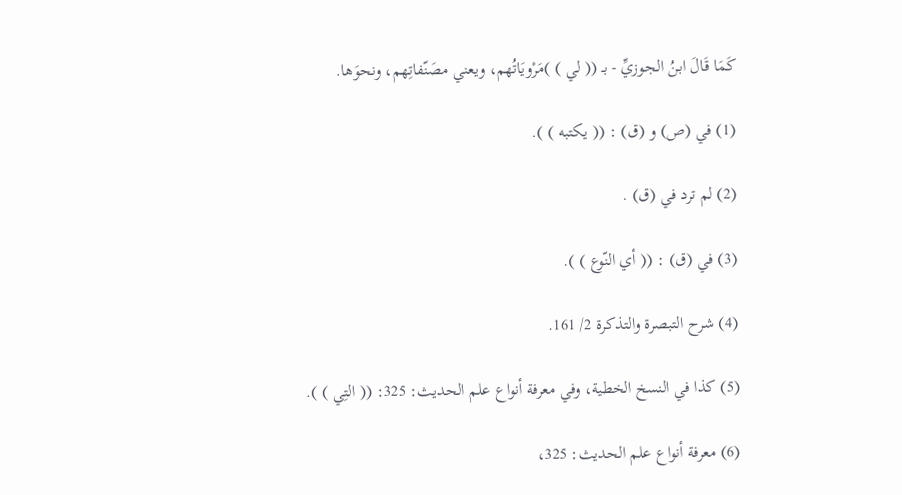كَمَا قَالَ ابنُ الجوزيِّ - بـ (( لي ) )مَرْويَاتُهم، ويعني مصَنّفاتِهم، ونحوَها.

(1) في (ص) و (ق) : (( يكتبه ) ).

(2) لم ترد في (ق) .

(3) في (ق) : (( أي النّوع ) ).

(4) شرح التبصرة والتذكرة 2/ 161.

(5) كذا في النسخ الخطية، وفي معرفة أنواع علم الحديث: 325: (( التِي ) ).

(6) معرفة أنواع علم الحديث: 325،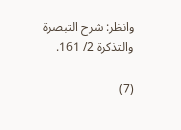وانظر: شرح التبصرة والتذكرة 2/ 161.

(7)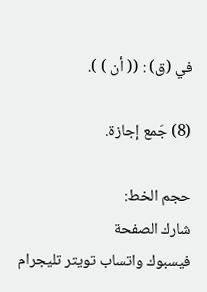في (ق) : (( أن ) ).

(8) جَمع إجازة.

حجم الخط:
شارك الصفحة
فيسبوك واتساب تويتر تليجرام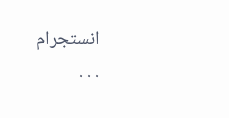انستجرام
. . .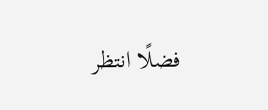فضلًا انتظر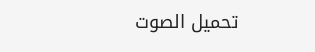تحميل الصوت